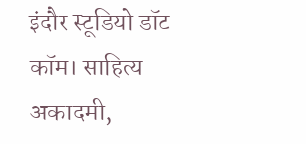इंदौर स्टूडियो डॉट कॉम। साहित्य अकादमी,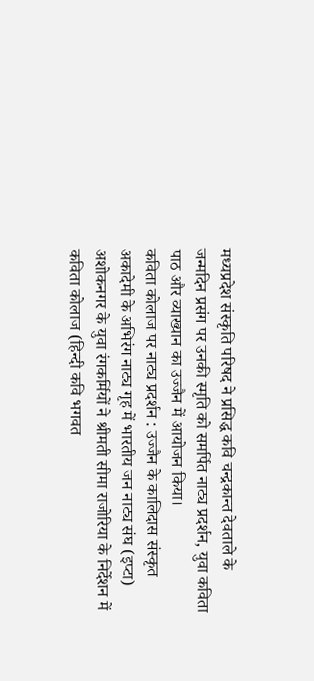मध्यप्रदेश संस्कृति परिषद ने प्रसिद्ध कवि चन्द्रकान्त देवताले के जन्मदिन प्रसंग पर उनकी स्मृति को समर्पित नाट्य प्रदर्शन, युवा कविता पाठ और व्याख्यान का उज्जैन में आयोजन किया।
कविता कोलाज पर नाट्य प्रदर्शन : उज्जैन के कालिदास संस्कृत अकादेमी के अभिरंग नाट्य गृह में भारतीय जन नाट्य संघ (इप्टा) अशोकनगर के युवा रंगकर्मियों ने श्रीमती सीमा राजोरिया के निर्देशन में कविता कोलाज (हिन्दी कवि भगवत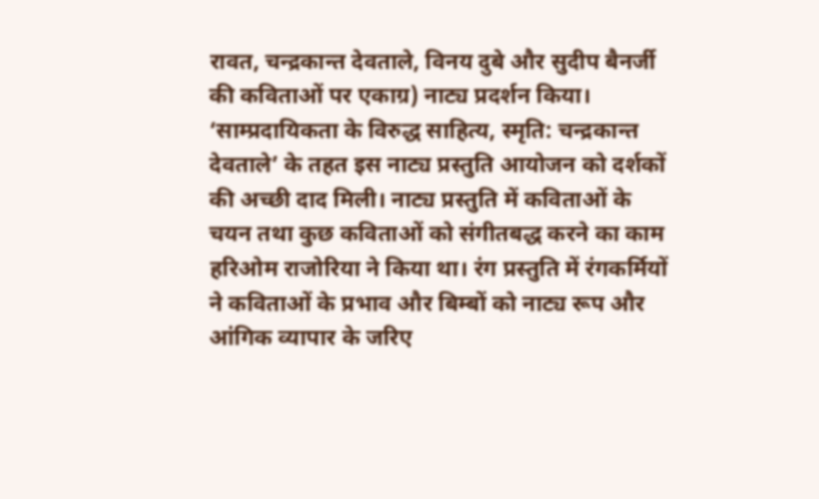रावत, चन्द्रकान्त देवताले, विनय दुबे और सुदीप बैनर्जी की कविताओं पर एकाग्र) नाट्य प्रदर्शन किया। ‘साम्प्रदायिकता के विरुद्ध साहित्य, स्मृति: चन्द्रकान्त देवताले’ के तहत इस नाट्य प्रस्तुति आयोजन को दर्शकों की अच्छी दाद मिली। नाट्य प्रस्तुति में कविताओं के चयन तथा कुछ कविताओं को संगीतबद्ध करने का काम हरिओम राजोरिया ने किया था। रंग प्रस्तुति में रंगकर्मियों ने कविताओं के प्रभाव और बिम्बों को नाट्य रूप और आंगिक व्यापार के जरिए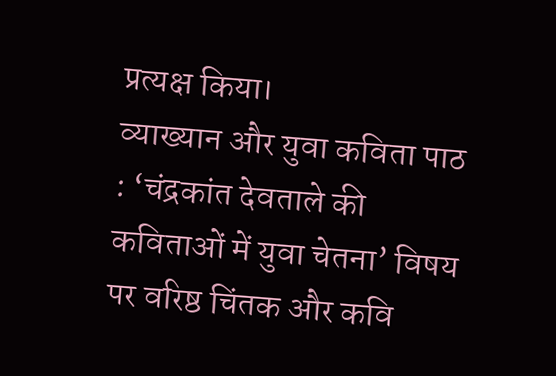प्रत्यक्ष किया।
व्याख्यान और युवा कविता पाठ : ‘चंद्रकांत देवताले की कविताओं में युवा चेतना’ विषय पर वरिष्ठ चिंतक और कवि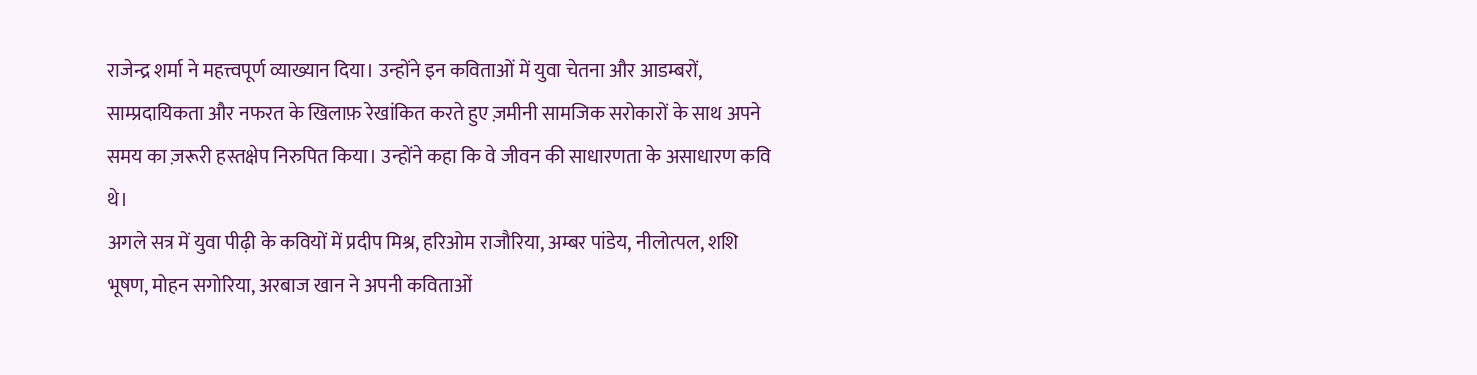राजेन्द्र शर्मा ने महत्त्वपूर्ण व्याख्यान दिया। उन्होंने इन कविताओं में युवा चेतना और आडम्बरों, साम्प्रदायिकता और नफरत के खिलाफ़ रेखांकित करते हुए ज़मीनी सामजिक सरोकारों के साथ अपने समय का ज़रूरी हस्तक्षेप निरुपित किया। उन्होंने कहा कि वे जीवन की साधारणता के असाधारण कवि थे।
अगले सत्र में युवा पीढ़ी के कवियों में प्रदीप मिश्र, हरिओम राजौरिया, अम्बर पांडेय, नीलोत्पल, शशि भूषण, मोहन सगोरिया, अरबाज खान ने अपनी कविताओं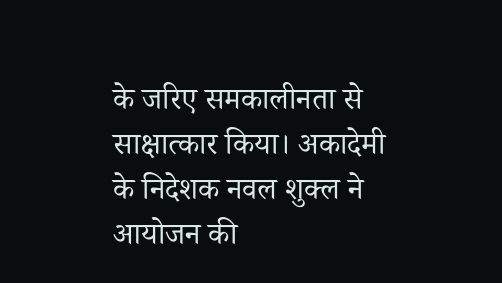के जरिए समकालीनता से साक्षात्कार किया। अकादेमी के निदेशक नवल शुक्ल ने आयोजन की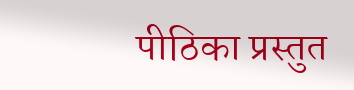पीठिका प्रस्तुत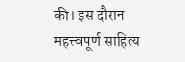की। इस दौरान महत्त्वपूर्ण साहित्य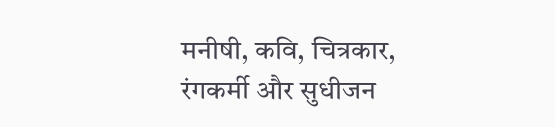मनीषी, कवि, चित्रकार, रंगकर्मी और सुधीजन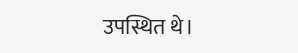उपस्थित थे।